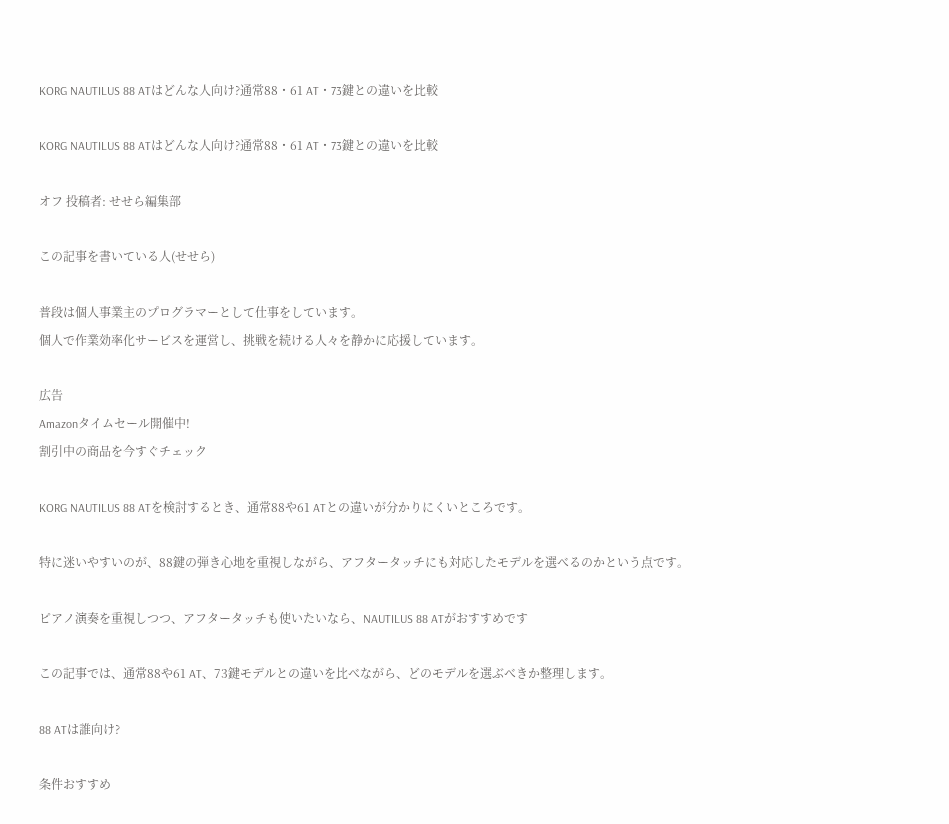KORG NAUTILUS 88 ATはどんな人向け?通常88・61 AT・73鍵との違いを比較

KORG NAUTILUS 88 ATはどんな人向け?通常88・61 AT・73鍵との違いを比較

オフ 投稿者: せせら編集部

この記事を書いている人(せせら)

普段は個人事業主のプログラマーとして仕事をしています。
個人で作業効率化サービスを運営し、挑戦を続ける人々を静かに応援しています。

広告
Amazonタイムセール開催中!
割引中の商品を今すぐチェック

KORG NAUTILUS 88 ATを検討するとき、通常88や61 ATとの違いが分かりにくいところです。

特に迷いやすいのが、88鍵の弾き心地を重視しながら、アフタータッチにも対応したモデルを選べるのかという点です。

ピアノ演奏を重視しつつ、アフタータッチも使いたいなら、NAUTILUS 88 ATがおすすめです

この記事では、通常88や61 AT、73鍵モデルとの違いを比べながら、どのモデルを選ぶべきか整理します。

88 ATは誰向け?

条件おすすめ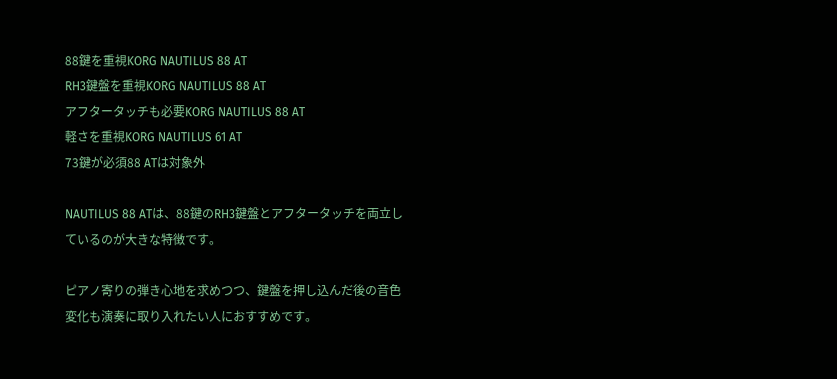88鍵を重視KORG NAUTILUS 88 AT
RH3鍵盤を重視KORG NAUTILUS 88 AT
アフタータッチも必要KORG NAUTILUS 88 AT
軽さを重視KORG NAUTILUS 61 AT
73鍵が必須88 ATは対象外

NAUTILUS 88 ATは、88鍵のRH3鍵盤とアフタータッチを両立しているのが大きな特徴です。

ピアノ寄りの弾き心地を求めつつ、鍵盤を押し込んだ後の音色変化も演奏に取り入れたい人におすすめです。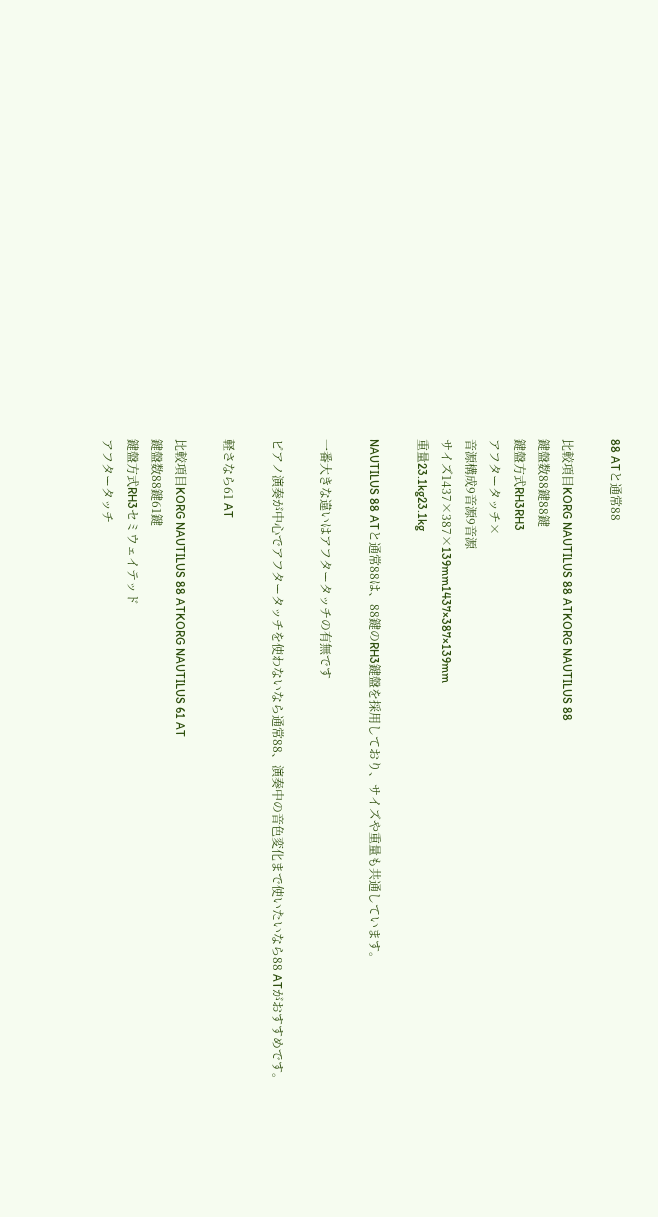88 ATと通常88

比較項目KORG NAUTILUS 88 ATKORG NAUTILUS 88
鍵盤数88鍵88鍵
鍵盤方式RH3RH3
アフタータッチ×
音源構成9音源9音源
サイズ1437×387×139mm1437×387×139mm
重量23.1kg23.1kg

NAUTILUS 88 ATと通常88は、88鍵のRH3鍵盤を採用しており、サイズや重量も共通しています。

一番大きな違いはアフタータッチの有無です

ピアノ演奏が中心でアフタータッチを使わないなら通常88、演奏中の音色変化まで使いたいなら88 ATがおすすめです。

軽さなら61 AT

比較項目KORG NAUTILUS 88 ATKORG NAUTILUS 61 AT
鍵盤数88鍵61鍵
鍵盤方式RH3セミウェイテッド
アフタータッチ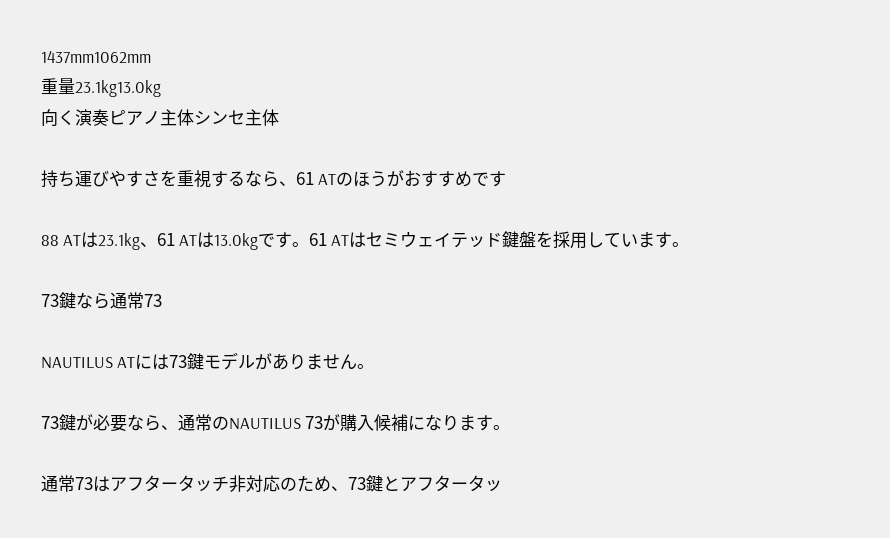1437mm1062mm
重量23.1kg13.0kg
向く演奏ピアノ主体シンセ主体

持ち運びやすさを重視するなら、61 ATのほうがおすすめです

88 ATは23.1kg、61 ATは13.0kgです。61 ATはセミウェイテッド鍵盤を採用しています。

73鍵なら通常73

NAUTILUS ATには73鍵モデルがありません。

73鍵が必要なら、通常のNAUTILUS 73が購入候補になります。

通常73はアフタータッチ非対応のため、73鍵とアフタータッ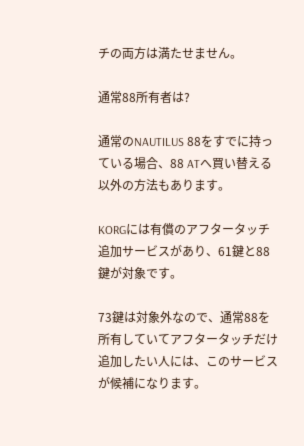チの両方は満たせません。

通常88所有者は?

通常のNAUTILUS 88をすでに持っている場合、88 ATへ買い替える以外の方法もあります。

KORGには有償のアフタータッチ追加サービスがあり、61鍵と88鍵が対象です。

73鍵は対象外なので、通常88を所有していてアフタータッチだけ追加したい人には、このサービスが候補になります。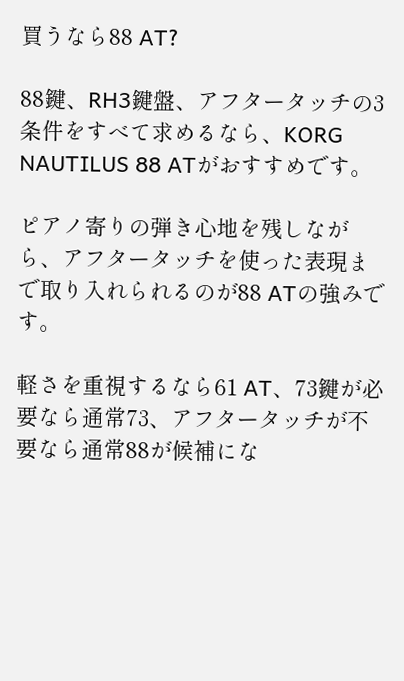買うなら88 AT?

88鍵、RH3鍵盤、アフタータッチの3条件をすべて求めるなら、KORG NAUTILUS 88 ATがおすすめです。

ピアノ寄りの弾き心地を残しながら、アフタータッチを使った表現まで取り入れられるのが88 ATの強みです。

軽さを重視するなら61 AT、73鍵が必要なら通常73、アフタータッチが不要なら通常88が候補にな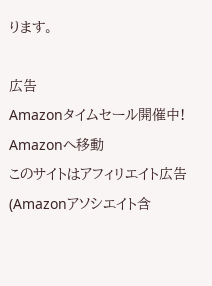ります。

広告
Amazonタイムセール開催中!
Amazonへ移動
このサイトはアフィリエイト広告(Amazonアソシエイト含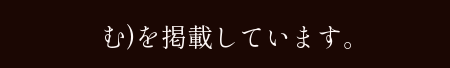む)を掲載しています。